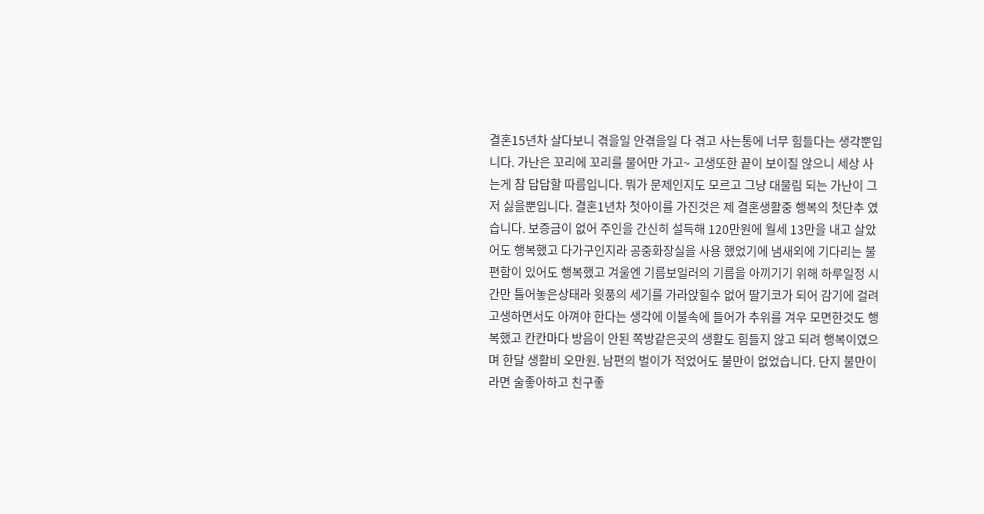결혼15년차 살다보니 겪을일 안겪을일 다 겪고 사는통에 너무 힘들다는 생각뿐입니다. 가난은 꼬리에 꼬리를 물어만 가고~ 고생또한 끝이 보이질 않으니 세상 사는게 참 답답할 따름입니다. 뭐가 문제인지도 모르고 그냥 대물림 되는 가난이 그저 싫을뿐입니다. 결혼1년차 첫아이를 가진것은 제 결혼생활중 행복의 첫단추 였습니다. 보증금이 없어 주인을 간신히 설득해 120만원에 월세 13만을 내고 살았어도 행복했고 다가구인지라 공중화장실을 사용 했었기에 냄새외에 기다리는 불편함이 있어도 행복했고 겨울엔 기름보일러의 기름을 아끼기기 위해 하루일정 시간만 틀어놓은상태라 윗풍의 세기를 가라앉힐수 없어 딸기코가 되어 감기에 걸려 고생하면서도 아껴야 한다는 생각에 이불속에 들어가 추위를 겨우 모면한것도 행복했고 칸칸마다 방음이 안된 쪽방같은곳의 생활도 힘들지 않고 되려 행복이였으며 한달 생활비 오만원. 남편의 벌이가 적었어도 불만이 없었습니다. 단지 불만이라면 술좋아하고 친구좋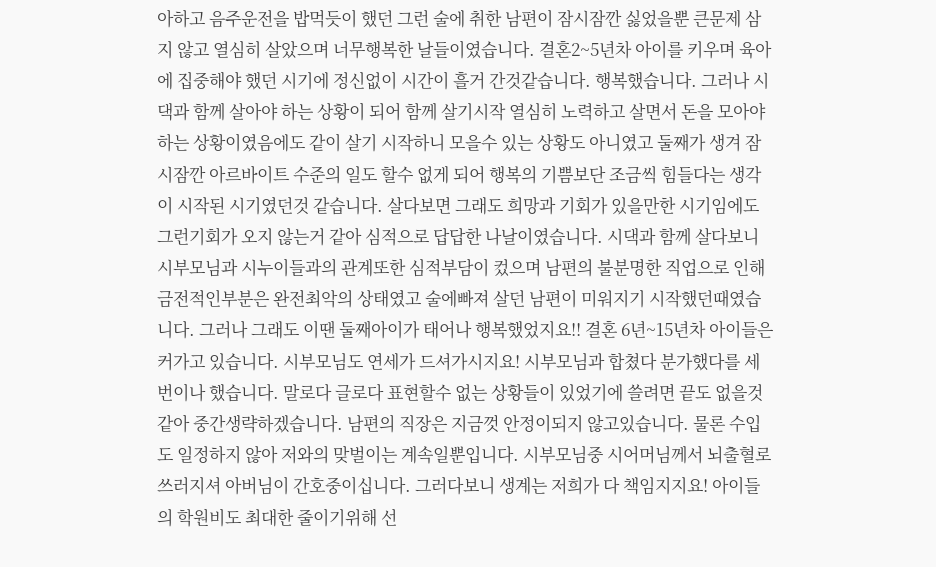아하고 음주운전을 밥먹듯이 했던 그런 술에 취한 남편이 잠시잠깐 싫었을뿐 큰문제 삼지 않고 열심히 살았으며 너무행복한 날들이였습니다. 결혼2~5년차 아이를 키우며 육아에 집중해야 했던 시기에 정신없이 시간이 흘거 간것같습니다. 행복했습니다. 그러나 시댁과 함께 살아야 하는 상황이 되어 함께 살기시작 열심히 노력하고 살면서 돈을 모아야 하는 상황이였음에도 같이 살기 시작하니 모을수 있는 상황도 아니였고 둘째가 생겨 잠시잠깐 아르바이트 수준의 일도 할수 없게 되어 행복의 기쁨보단 조금씩 힘들다는 생각이 시작된 시기였던것 같습니다. 살다보면 그래도 희망과 기회가 있을만한 시기임에도 그런기회가 오지 않는거 같아 심적으로 답답한 나날이였습니다. 시댁과 함께 살다보니 시부모님과 시누이들과의 관계또한 심적부담이 컸으며 남편의 불분명한 직업으로 인해 금전적인부분은 완전최악의 상태였고 술에빠져 살던 남편이 미워지기 시작했던때였습니다. 그러나 그래도 이땐 둘째아이가 태어나 행복했었지요!! 결혼 6년~15년차 아이들은 커가고 있습니다. 시부모님도 연세가 드셔가시지요! 시부모님과 합쳤다 분가했다를 세번이나 했습니다. 말로다 글로다 표현할수 없는 상황들이 있었기에 쓸려면 끝도 없을것 같아 중간생략하겠습니다. 남편의 직장은 지금껏 안정이되지 않고있습니다. 물론 수입도 일정하지 않아 저와의 맞벌이는 계속일뿐입니다. 시부모님중 시어머님께서 뇌출혈로 쓰러지셔 아버님이 간호중이십니다. 그러다보니 생계는 저희가 다 책임지지요! 아이들의 학원비도 최대한 줄이기위해 선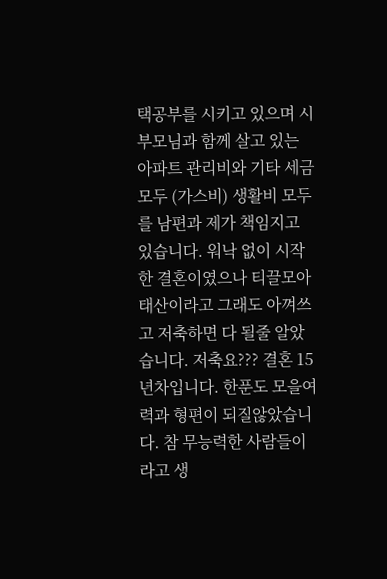택공부를 시키고 있으며 시부모님과 함께 살고 있는 아파트 관리비와 기타 세금모두 (가스비) 생활비 모두를 남편과 제가 책임지고 있습니다. 워낙 없이 시작한 결혼이였으나 티끌모아 태산이라고 그래도 아껴쓰고 저축하면 다 될줄 알았습니다. 저축요??? 결혼 15년차입니다. 한푼도 모을여력과 형편이 되질않았습니다. 참 무능력한 사람들이라고 생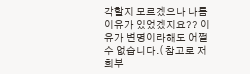각할지 모르겠으나 나름이유가 있었겠지요?? 이유가 변명이라해도 어쩔수 없습니다.( 참고로 저희부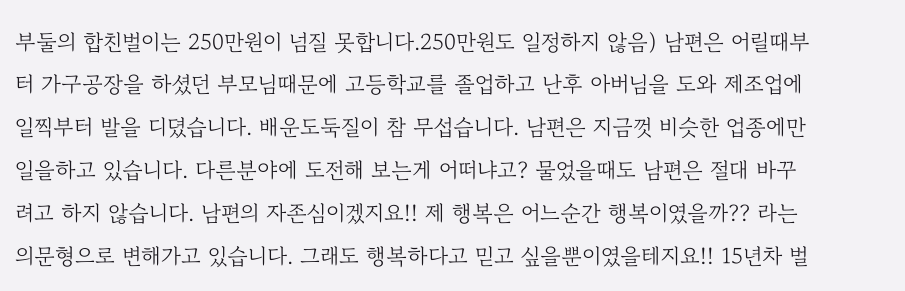부둘의 합친벌이는 250만원이 넘질 못합니다.250만원도 일정하지 않음) 남편은 어릴때부터 가구공장을 하셨던 부모님때문에 고등학교를 졸업하고 난후 아버님을 도와 제조업에 일찍부터 발을 디뎠습니다. 배운도둑질이 참 무섭습니다. 남편은 지금껏 비슷한 업종에만 일을하고 있습니다. 다른분야에 도전해 보는게 어떠냐고? 물었을때도 남편은 절대 바꾸려고 하지 않습니다. 남편의 자존심이겠지요!! 제 행복은 어느순간 행복이였을까?? 라는 의문형으로 변해가고 있습니다. 그래도 행복하다고 믿고 싶을뿐이였을테지요!! 15년차 벌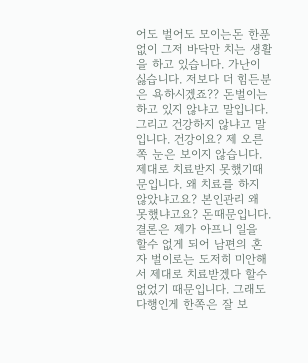어도 벌어도 모이는돈 한푼없이 그저 바닥만 치는 생활을 하고 있습니다. 가난이 싫습니다. 저보다 더 힘든분은 욕하시겠죠?? 돈벌이는 하고 있지 않냐고 말입니다. 그리고 건강하지 않냐고 말입니다. 건강이요? 제 오른쪽 눈은 보이지 않습니다. 제대로 치료받지 못했기때문입니다. 왜 치료를 하지 않았냐고요? 본인관리 왜 못했냐고요? 돈때문입니다. 결론은 제가 아프니 일을 할수 없게 되어 남편의 혼자 벌이로는 도저히 미안해서 제대로 치료받겠다 할수 없었기 때문입니다. 그래도 다행인게 한쪽은 잘 보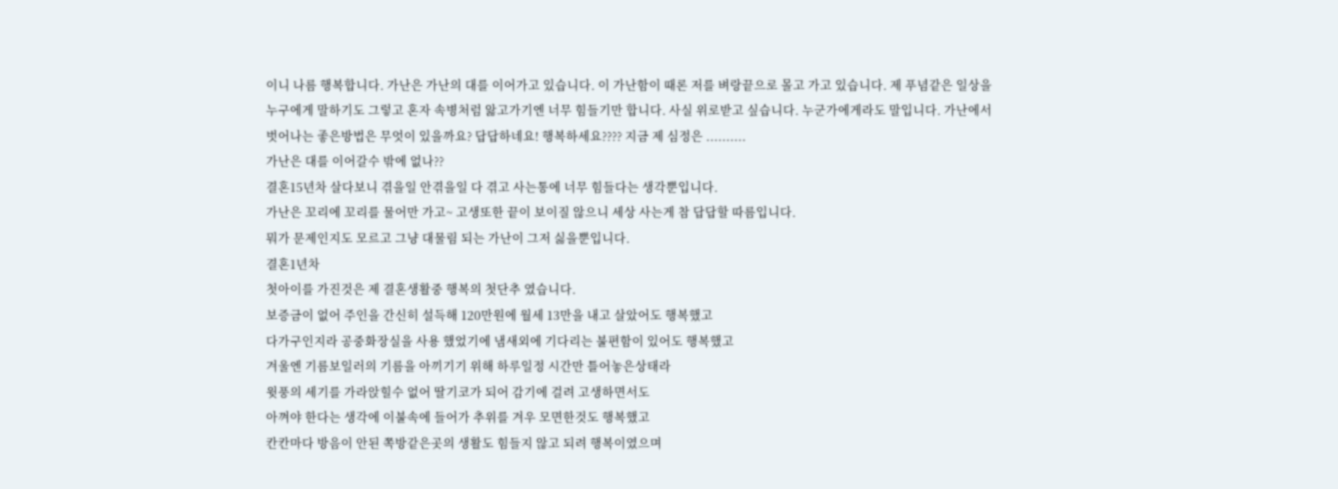이니 나름 행복합니다. 가난은 가난의 대를 이어가고 있습니다. 이 가난함이 때론 저를 벼랑끝으로 몰고 가고 있습니다. 제 푸념같은 일상을 누구에게 말하기도 그렇고 혼자 속병처럼 앓고가기엔 너무 힘들기만 합니다. 사실 위로받고 싶습니다. 누군가에게라도 말입니다. 가난에서 벗어나는 좋은방법은 무엇이 있을까요? 답답하네요! 행복하세요???? 지금 제 심정은 ..........
가난은 대를 이어갈수 밖에 없나??
결혼15년차 살다보니 겪을일 안겪을일 다 겪고 사는통에 너무 힘들다는 생각뿐입니다.
가난은 꼬리에 꼬리를 물어만 가고~ 고생또한 끝이 보이질 않으니 세상 사는게 참 답답할 따름입니다.
뭐가 문제인지도 모르고 그냥 대물림 되는 가난이 그저 싫을뿐입니다.
결혼1년차
첫아이를 가진것은 제 결혼생활중 행복의 첫단추 였습니다.
보증금이 없어 주인을 간신히 설득해 120만원에 월세 13만을 내고 살았어도 행복했고
다가구인지라 공중화장실을 사용 했었기에 냄새외에 기다리는 불편함이 있어도 행복했고
겨울엔 기름보일러의 기름을 아끼기기 위해 하루일정 시간만 틀어놓은상태라
윗풍의 세기를 가라앉힐수 없어 딸기코가 되어 감기에 걸려 고생하면서도
아껴야 한다는 생각에 이불속에 들어가 추위를 겨우 모면한것도 행복했고
칸칸마다 방음이 안된 쪽방같은곳의 생활도 힘들지 않고 되려 행복이였으며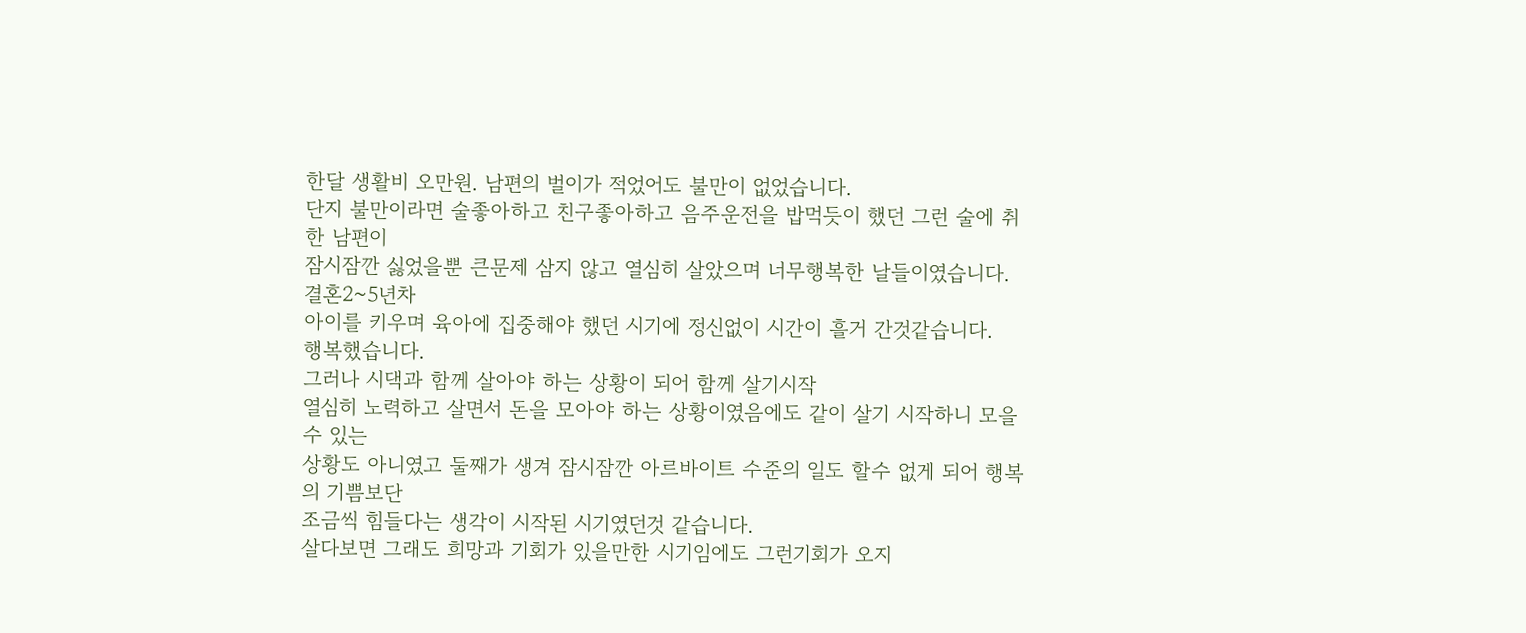한달 생활비 오만원. 남편의 벌이가 적었어도 불만이 없었습니다.
단지 불만이라면 술좋아하고 친구좋아하고 음주운전을 밥먹듯이 했던 그런 술에 취한 남편이
잠시잠깐 싫었을뿐 큰문제 삼지 않고 열심히 살았으며 너무행복한 날들이였습니다.
결혼2~5년차
아이를 키우며 육아에 집중해야 했던 시기에 정신없이 시간이 흘거 간것같습니다.
행복했습니다.
그러나 시댁과 함께 살아야 하는 상황이 되어 함께 살기시작
열심히 노력하고 살면서 돈을 모아야 하는 상황이였음에도 같이 살기 시작하니 모을수 있는
상황도 아니였고 둘째가 생겨 잠시잠깐 아르바이트 수준의 일도 할수 없게 되어 행복의 기쁨보단
조금씩 힘들다는 생각이 시작된 시기였던것 같습니다.
살다보면 그래도 희망과 기회가 있을만한 시기임에도 그런기회가 오지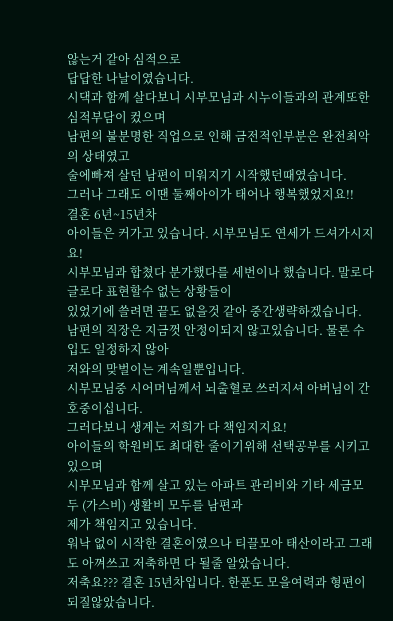않는거 같아 심적으로
답답한 나날이였습니다.
시댁과 함께 살다보니 시부모님과 시누이들과의 관계또한 심적부담이 컸으며
남편의 불분명한 직업으로 인해 금전적인부분은 완전최악의 상태였고
술에빠져 살던 남편이 미워지기 시작했던때였습니다.
그러나 그래도 이땐 둘째아이가 태어나 행복했었지요!!
결혼 6년~15년차
아이들은 커가고 있습니다. 시부모님도 연세가 드셔가시지요!
시부모님과 합쳤다 분가했다를 세번이나 했습니다. 말로다 글로다 표현할수 없는 상황들이
있었기에 쓸려면 끝도 없을것 같아 중간생략하겠습니다.
남편의 직장은 지금껏 안정이되지 않고있습니다. 물론 수입도 일정하지 않아
저와의 맞벌이는 계속일뿐입니다.
시부모님중 시어머님께서 뇌출혈로 쓰러지셔 아버님이 간호중이십니다.
그러다보니 생계는 저희가 다 책임지지요!
아이들의 학원비도 최대한 줄이기위해 선택공부를 시키고 있으며
시부모님과 함께 살고 있는 아파트 관리비와 기타 세금모두 (가스비) 생활비 모두를 남편과
제가 책임지고 있습니다.
워낙 없이 시작한 결혼이였으나 티끌모아 태산이라고 그래도 아껴쓰고 저축하면 다 될줄 알았습니다.
저축요??? 결혼 15년차입니다. 한푼도 모을여력과 형편이 되질않았습니다.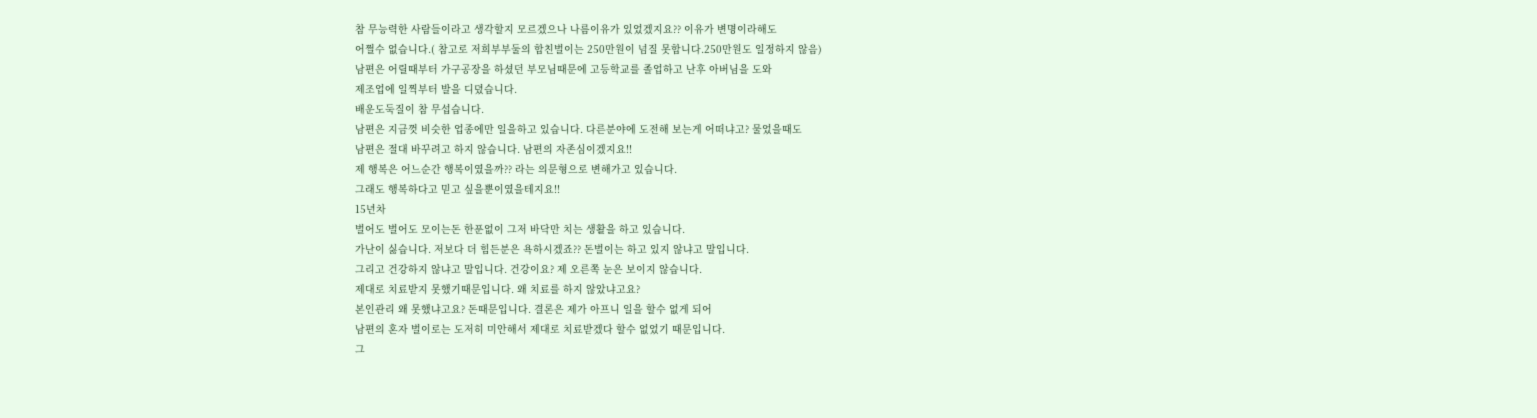참 무능력한 사람들이라고 생각할지 모르겠으나 나름이유가 있었겠지요?? 이유가 변명이라해도
어쩔수 없습니다.( 참고로 저희부부둘의 합친벌이는 250만원이 넘질 못합니다.250만원도 일정하지 않음)
남편은 어릴때부터 가구공장을 하셨던 부모님때문에 고등학교를 졸업하고 난후 아버님을 도와
제조업에 일찍부터 발을 디뎠습니다.
배운도둑질이 참 무섭습니다.
남편은 지금껏 비슷한 업종에만 일을하고 있습니다. 다른분야에 도전해 보는게 어떠냐고? 물었을때도
남편은 절대 바꾸려고 하지 않습니다. 남편의 자존심이겠지요!!
제 행복은 어느순간 행복이였을까?? 라는 의문형으로 변해가고 있습니다.
그래도 행복하다고 믿고 싶을뿐이였을테지요!!
15년차
벌어도 벌어도 모이는돈 한푼없이 그저 바닥만 치는 생활을 하고 있습니다.
가난이 싫습니다. 저보다 더 힘든분은 욕하시겠죠?? 돈벌이는 하고 있지 않냐고 말입니다.
그리고 건강하지 않냐고 말입니다. 건강이요? 제 오른쪽 눈은 보이지 않습니다.
제대로 치료받지 못했기때문입니다. 왜 치료를 하지 않았냐고요?
본인관리 왜 못했냐고요? 돈때문입니다. 결론은 제가 아프니 일을 할수 없게 되어
남편의 혼자 벌이로는 도저히 미안해서 제대로 치료받겠다 할수 없었기 때문입니다.
그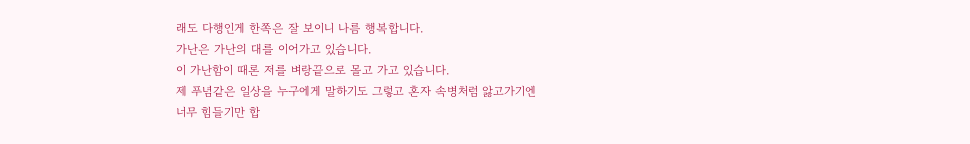래도 다행인게 한쪽은 잘 보이니 나름 행복합니다.
가난은 가난의 대를 이어가고 있습니다.
이 가난함이 때론 저를 벼랑끝으로 몰고 가고 있습니다.
제 푸념같은 일상을 누구에게 말하기도 그렇고 혼자 속병처럼 앓고가기엔
너무 힘들기만 합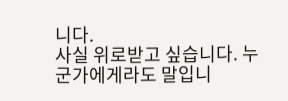니다.
사실 위로받고 싶습니다. 누군가에게라도 말입니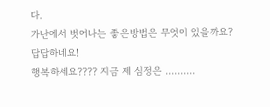다.
가난에서 벗어나는 좋은방법은 무엇이 있을까요?
답답하네요!
행복하세요???? 지금 제 심정은 ..........